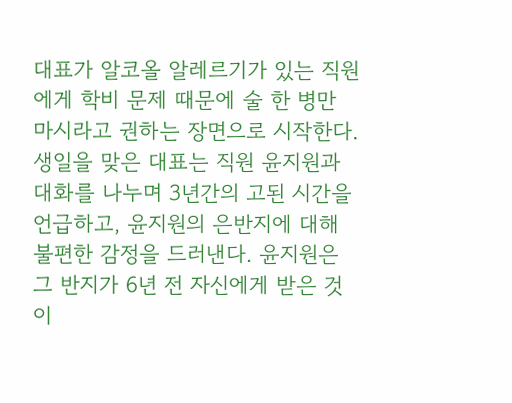대표가 알코올 알레르기가 있는 직원에게 학비 문제 때문에 술 한 병만 마시라고 권하는 장면으로 시작한다. 생일을 맞은 대표는 직원 윤지원과 대화를 나누며 3년간의 고된 시간을 언급하고, 윤지원의 은반지에 대해 불편한 감정을 드러낸다. 윤지원은 그 반지가 6년 전 자신에게 받은 것이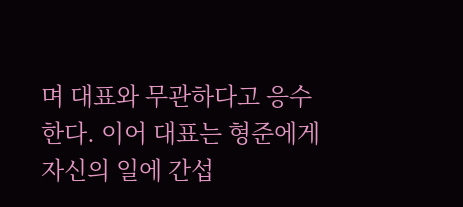며 대표와 무관하다고 응수한다. 이어 대표는 형준에게 자신의 일에 간섭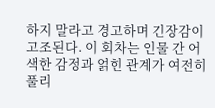하지 말라고 경고하며 긴장감이 고조된다. 이 회차는 인물 간 어색한 감정과 얽힌 관계가 여전히 풀리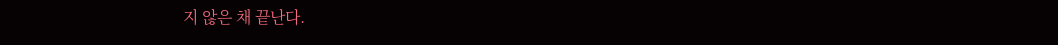지 않은 채 끝난다.